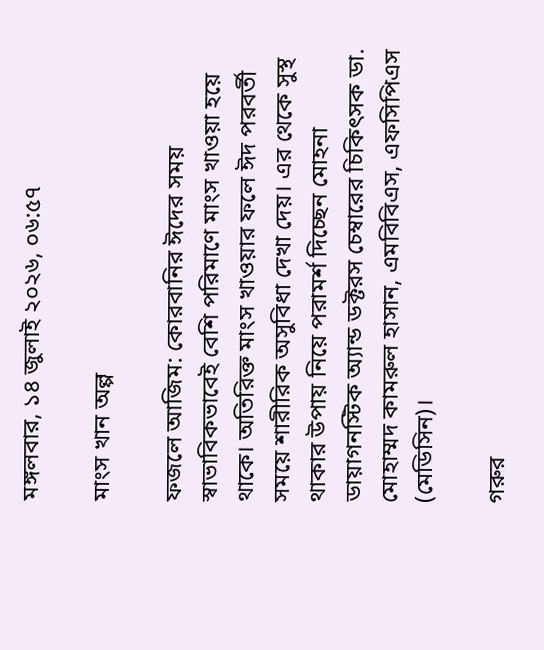মঙ্গলবার, ১৪ জুলাই ২০২৬, ০৬:৫৭

মাংস খান অল্প

ফজলে আজিম: কোরবানির ঈদের সময় স্বাভাবিকভাবেই বেশি পরিমাণে মাংস খাওয়া হয়ে থাকে। অতিরিক্ত মাংস খাওয়ার ফলে ঈদ পরবর্তী সময়ে শারীরিক অসুবিধা দেখা দেয়। এর থেকে সুস্থ থাকার উপায় নিয়ে পরামর্শ দিচ্ছেন মোহনা ডায়াগনস্টিক অ্যান্ড ডক্টরস চেম্বারের চিকিৎসক ডা. মোহাম্মদ কামরুল হাসান, এমবিবিএস, এফসিপিএস (মেডিসিন)।

গরুর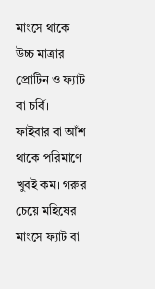মাংসে থাকে উচ্চ মাত্রার প্রোটিন ও ফ্যাট বা চর্বি। ফাইবার বা আঁশ থাকে পরিমাণে খুবই কম। গরুর চেয়ে মহিষের মাংসে ফ্যাট বা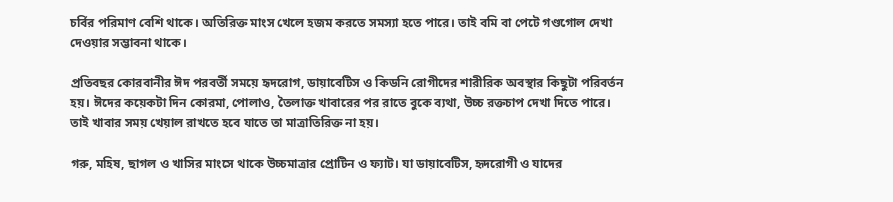চর্বির পরিমাণ বেশি থাকে। অতিরিক্ত মাংস খেলে হজম করতে সমস্যা হতে পারে। তাই বমি বা পেটে গণ্ডগোল দেখা দেওয়ার সম্ভাবনা থাকে।

প্রতিবছর কোরবানীর ঈদ পরবর্তী সময়ে হৃদরোগ, ডায়াবেটিস ও কিডনি রোগীদের শারীরিক অবস্থার কিছুটা পরিবর্তন হয়। ঈদের কয়েকটা দিন কোরমা, পোলাও, তৈলাক্ত খাবারের পর রাতে বুকে ব্যথা, উচ্চ রক্তচাপ দেখা দিতে পারে। তাই খাবার সময় খেয়াল রাখতে হবে যাতে তা মাত্রাতিরিক্ত না হয়।

গরু, মহিষ, ছাগল ও খাসির মাংসে থাকে উচ্চমাত্রার প্রোটিন ও ফ্যাট। যা ডায়াবেটিস, হৃদরোগী ও যাদের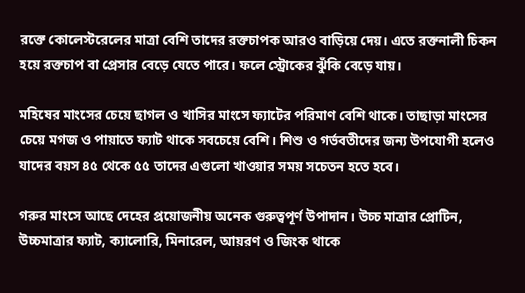রক্তে কোলেস্টরেলের মাত্রা বেশি তাদের রক্তচাপক আরও বাড়িয়ে দেয়। এতে রক্তনালী চিকন হয়ে রক্তচাপ বা প্রেসার বেড়ে যেতে পারে। ফলে স্ট্রোকের ঝুঁকি বেড়ে যায়।

মহিষের মাংসের চেয়ে ছাগল ও খাসির মাংসে ফ্যাটের পরিমাণ বেশি থাকে। তাছাড়া মাংসের চেয়ে মগজ ও পায়াতে ফ্যাট থাকে সবচেয়ে বেশি। শিশু ও গর্ভবতীদের জন্য উপযোগী হলেও যাদের বয়স ৪৫ থেকে ৫৫ তাদের এগুলো খাওয়ার সময় সচেতন হতে হবে।

গরুর মাংসে আছে দেহের প্রয়োজনীয় অনেক গুরুত্বপূর্ণ উপাদান। উচ্চ মাত্রার প্রোটিন, উচ্চমাত্রার ফ্যাট, ক্যালোরি, মিনারেল, আয়রণ ও জিংক থাকে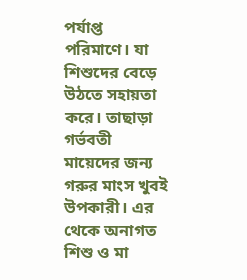পর্যাপ্ত পরিমাণে। যা শিশুদের বেড়ে উঠতে সহায়তা করে। তাছাড়া গর্ভবতী মায়েদের জন্য গরুর মাংস খুবই উপকারী। এর থেকে অনাগত শিশু ও মা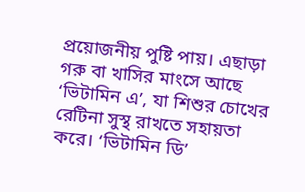প্রয়োজনীয় পুষ্টি পায়। এছাড়া গরু বা খাসির মাংসে আছে ‘ভিটামিন এ’, যা শিশুর চোখের রেটিনা সুস্থ রাখতে সহায়তা করে। ‘ভিটামিন ডি’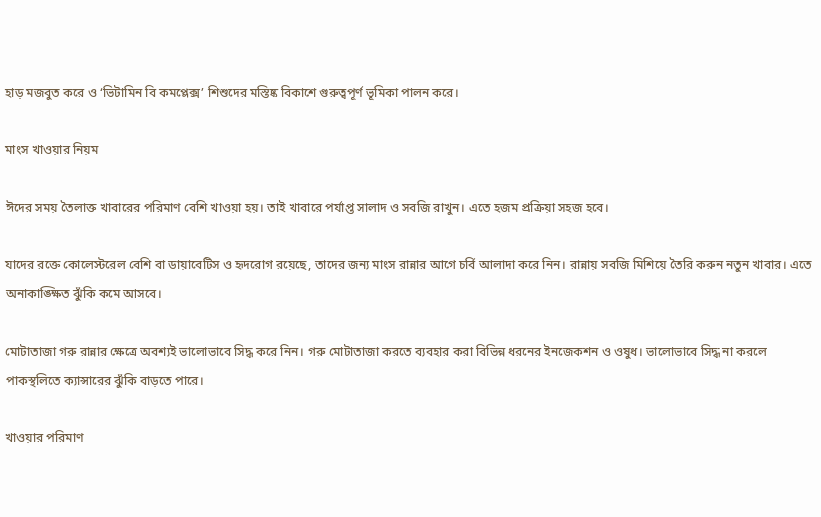হাড় মজবুত করে ও ‘ভিটামিন বি কমপ্লেক্স’ শিশুদের মস্তিষ্ক বিকাশে গুরুত্বপূর্ণ ভূমিকা পালন করে।

মাংস খাওয়ার নিয়ম

ঈদের সময় তৈলাক্ত খাবারের পরিমাণ বেশি খাওয়া হয়। তাই খাবারে পর্যাপ্ত সালাদ ও সবজি রাখুন। এতে হজম প্রক্রিয়া সহজ হবে।

যাদের রক্তে কোলেস্টরেল বেশি বা ডায়াবেটিস ও হৃদরোগ রয়েছে, তাদের জন্য মাংস রান্নার আগে চর্বি আলাদা করে নিন। রান্নায় সবজি মিশিয়ে তৈরি করুন নতুন খাবার। এতে অনাকাঙ্ক্ষিত ঝুঁকি কমে আসবে।

মোটাতাজা গরু রান্নার ক্ষেত্রে অবশ্যই ভালোভাবে সিদ্ধ করে নিন। গরু মোটাতাজা করতে ব্যবহার করা বিভিন্ন ধরনের ইনজেকশন ও ওষুধ। ভালোভাবে সিদ্ধ না করলে পাকস্থলিতে ক্যান্সারের ঝুঁকি বাড়তে পারে।

খাওয়ার পরিমাণ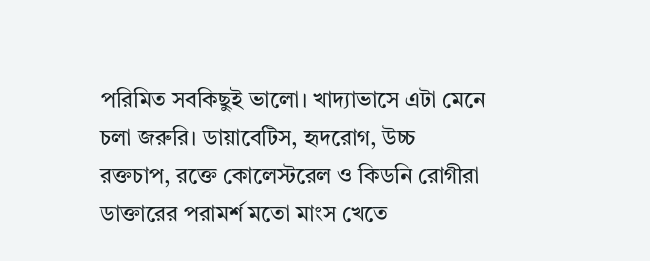পরিমিত সবকিছুই ভালো। খাদ্যাভাসে এটা মেনে চলা জরুরি। ডায়াবেটিস, হৃদরোগ, উচ্চ রক্তচাপ, রক্তে কোলেস্টরেল ও কিডনি রোগীরা ডাক্তারের পরামর্শ মতো মাংস খেতে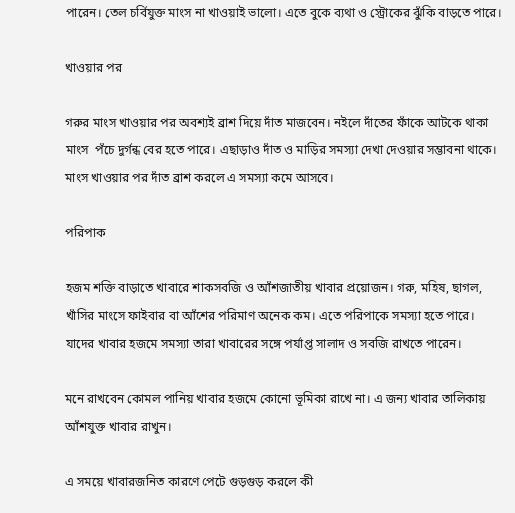পারেন। তেল চর্বিযুক্ত মাংস না খাওয়াই ভালো। এতে বুকে ব্যথা ও স্ট্রোকের ঝুঁকি বাড়তে পারে।

খাওয়ার পর

গরুর মাংস খাওয়ার পর অবশ্যই ব্রাশ দিয়ে দাঁত মাজবেন। নইলে দাঁতের ফাঁকে আটকে থাকা মাংস  পঁচে দুর্গন্ধ বের হতে পারে। এছাড়াও দাঁত ও মাড়ির সমস্যা দেখা দেওয়ার সম্ভাবনা থাকে। মাংস খাওয়ার পর দাঁত ব্রাশ করলে এ সমস্যা কমে আসবে।

পরিপাক

হজম শক্তি বাড়াতে খাবারে শাকসবজি ও আঁশজাতীয় খাবার প্রয়োজন। গরু, মহিষ, ছাগল, খাঁসির মাংসে ফাইবার বা আঁশের পরিমাণ অনেক কম। এতে পরিপাকে সমস্যা হতে পারে। যাদের খাবার হজমে সমস্যা তারা খাবারের সঙ্গে পর্যাপ্ত সালাদ ও সবজি রাখতে পারেন।

মনে রাখবেন কোমল পানিয় খাবার হজমে কোনো ভূমিকা রাখে না। এ জন্য খাবার তালিকায় আঁশযুক্ত খাবার রাখুন।

এ সময়ে খাবারজনিত কারণে পেটে গুড়গুড় করলে কী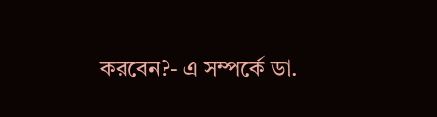করবেন?- এ সম্পর্কে ডা.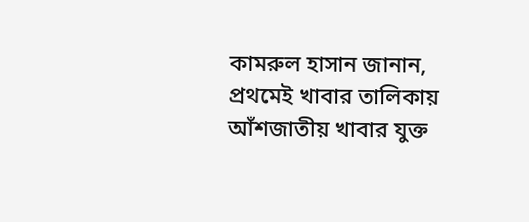কামরুল হাসান জানান, প্রথমেই খাবার তালিকায় আঁশজাতীয় খাবার যুক্ত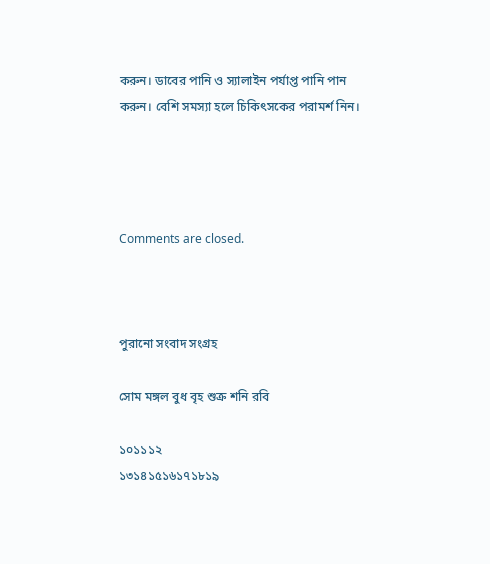করুন। ডাবের পানি ও স্যালাইন পর্যাপ্ত পানি পান করুন। বেশি সমস্যা হলে চিকিৎসকের পরামর্শ নিন।




Comments are closed.



পুরানো সংবাদ সংগ্রহ

সোম মঙ্গল বুধ বৃহ শুক্র শনি রবি

১০১১১২
১৩১৪১৫১৬১৭১৮১৯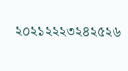২০২১২২২৩২৪২৫২৬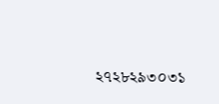২৭২৮২৯৩০৩১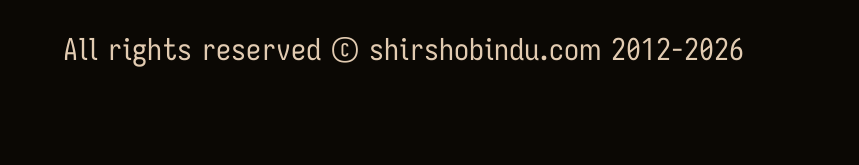All rights reserved © shirshobindu.com 2012-2026